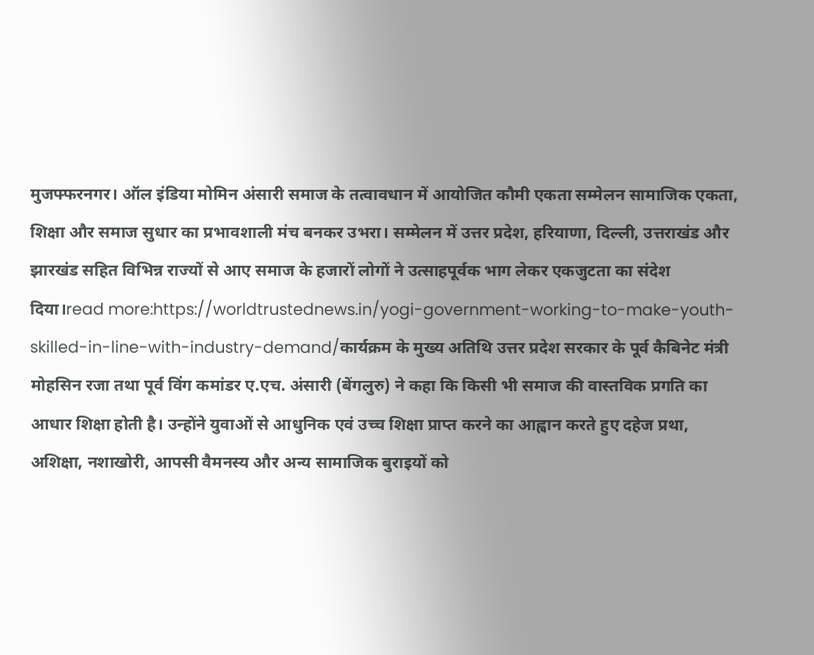मुजफ्फरनगर। ऑल इंडिया मोमिन अंसारी समाज के तत्वावधान में आयोजित कौमी एकता सम्मेलन सामाजिक एकता, शिक्षा और समाज सुधार का प्रभावशाली मंच बनकर उभरा। सम्मेलन में उत्तर प्रदेश, हरियाणा, दिल्ली, उत्तराखंड और झारखंड सहित विभिन्न राज्यों से आए समाज के हजारों लोगों ने उत्साहपूर्वक भाग लेकर एकजुटता का संदेश दिया।read more:https://worldtrustednews.in/yogi-government-working-to-make-youth-skilled-in-line-with-industry-demand/कार्यक्रम के मुख्य अतिथि उत्तर प्रदेश सरकार के पूर्व कैबिनेट मंत्री मोहसिन रजा तथा पूर्व विंग कमांडर ए.एच. अंसारी (बेंगलुरु) ने कहा कि किसी भी समाज की वास्तविक प्रगति का आधार शिक्षा होती है। उन्होंने युवाओं से आधुनिक एवं उच्च शिक्षा प्राप्त करने का आह्वान करते हुए दहेज प्रथा, अशिक्षा, नशाखोरी, आपसी वैमनस्य और अन्य सामाजिक बुराइयों को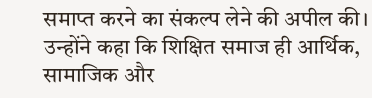समाप्त करने का संकल्प लेने की अपील की। उन्होंने कहा कि शिक्षित समाज ही आर्थिक, सामाजिक और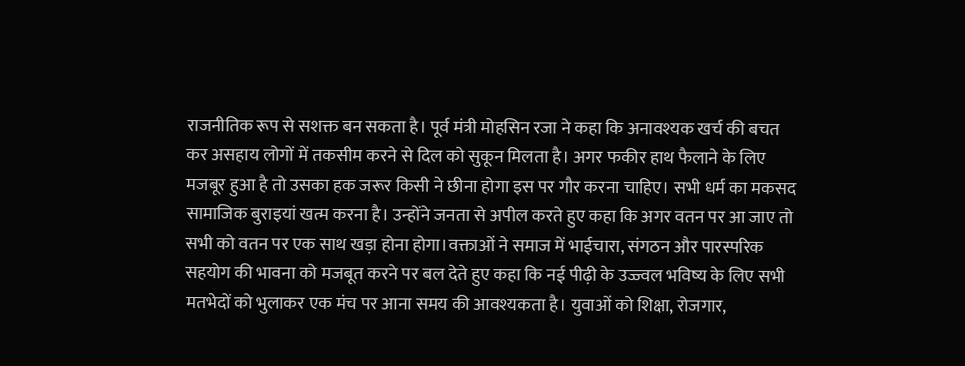राजनीतिक रूप से सशक्त बन सकता है। पूर्व मंत्री मोहसिन रजा ने कहा कि अनावश्यक खर्च की बचत कर असहाय लोगों में तकसीम करने से दिल को सुकून मिलता है। अगर फकीर हाथ फैलाने के लिए मजबूर हुआ है तो उसका हक जरूर किसी ने छीना होगा इस पर गौर करना चाहिए। सभी धर्म का मकसद सामाजिक बुराइयां खत्म करना है। उन्होंने जनता से अपील करते हुए कहा कि अगर वतन पर आ जाए तो सभी को वतन पर एक साथ खड़ा होना होगा।वक्ताओं ने समाज में भाईचारा, संगठन और पारस्परिक सहयोग की भावना को मजबूत करने पर बल देते हुए कहा कि नई पीढ़ी के उज्ज्वल भविष्य के लिए सभी मतभेदों को भुलाकर एक मंच पर आना समय की आवश्यकता है। युवाओं को शिक्षा, रोजगार,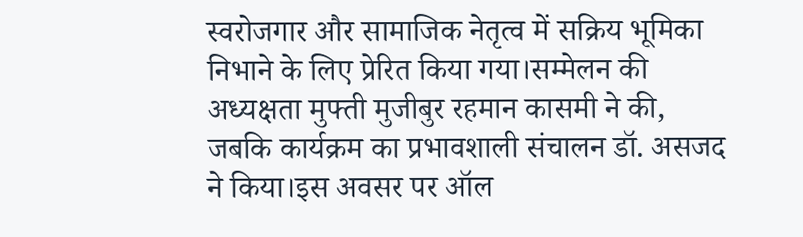स्वरोजगार और सामाजिक नेतृत्व में सक्रिय भूमिका निभाने के लिए प्रेरित किया गया।सम्मेलन की अध्यक्षता मुफ्ती मुजीबुर रहमान कासमी ने की, जबकि कार्यक्रम का प्रभावशाली संचालन डॉ. असजद ने किया।इस अवसर पर ऑल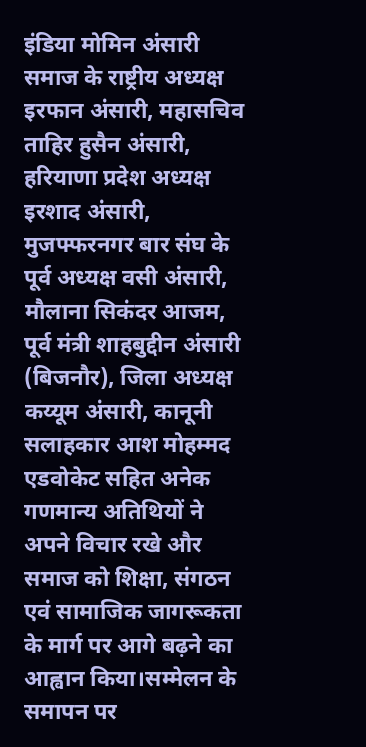इंडिया मोमिन अंसारी समाज के राष्ट्रीय अध्यक्ष इरफान अंसारी, महासचिव ताहिर हुसैन अंसारी, हरियाणा प्रदेश अध्यक्ष इरशाद अंसारी, मुजफ्फरनगर बार संघ के पूर्व अध्यक्ष वसी अंसारी, मौलाना सिकंदर आजम, पूर्व मंत्री शाहबुद्दीन अंसारी (बिजनौर), जिला अध्यक्ष कय्यूम अंसारी, कानूनी सलाहकार आश मोहम्मद एडवोकेट सहित अनेक गणमान्य अतिथियों ने अपने विचार रखे और समाज को शिक्षा, संगठन एवं सामाजिक जागरूकता के मार्ग पर आगे बढ़ने का आह्वान किया।सम्मेलन के समापन पर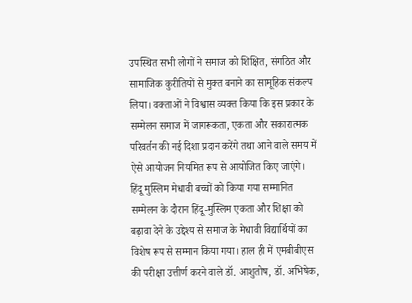उपस्थित सभी लोगों ने समाज को शिक्षित, संगठित और सामाजिक कुरीतियों से मुक्त बनाने का सामूहिक संकल्प लिया। वक्ताओं ने विश्वास व्यक्त किया कि इस प्रकार के सम्मेलन समाज में जागरूकता, एकता और सकारात्मक परिवर्तन की नई दिशा प्रदान करेंगे तथा आने वाले समय में ऐसे आयोजन नियमित रूप से आयोजित किए जाएंगे।
हिंदू मुस्लिम मेधावी बच्चों को किया गया सम्मानित
सम्मेलन के दौरान हिंदू-मुस्लिम एकता और शिक्षा को बढ़ावा देने के उद्देश्य से समाज के मेधावी विद्यार्थियों का विशेष रूप से सम्मान किया गया। हाल ही में एमबीबीएस की परीक्षा उत्तीर्ण करने वाले डॉ. आशुतोष, डॉ. अभिषेक,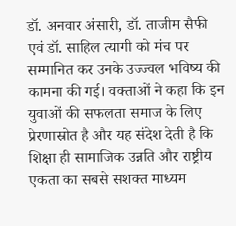डॉ. अनवार अंसारी, डॉ. ताजीम सैफी एवं डॉ. साहिल त्यागी को मंच पर सम्मानित कर उनके उज्ज्वल भविष्य की कामना की गई। वक्ताओं ने कहा कि इन युवाओं की सफलता समाज के लिए प्रेरणास्रोत है और यह संदेश देती है कि शिक्षा ही सामाजिक उन्नति और राष्ट्रीय एकता का सबसे सशक्त माध्यम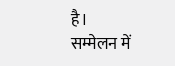है।
सम्मेलन में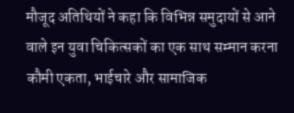मौजूद अतिथियों ने कहा कि विभिन्न समुदायों से आने वाले इन युवा चिकित्सकों का एक साथ सम्मान करना कौमी एकता, भाईचारे और सामाजिक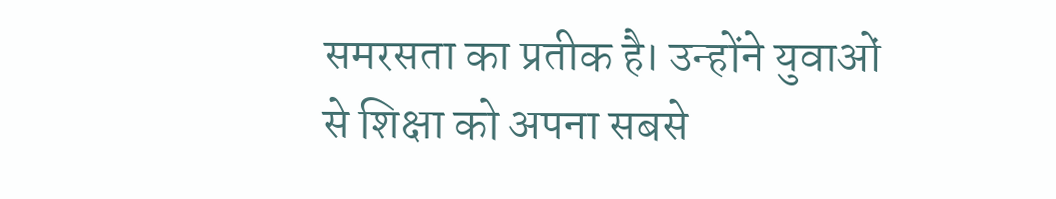समरसता का प्रतीक है। उन्होंने युवाओं से शिक्षा को अपना सबसे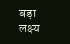बड़ा लक्ष्य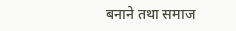बनाने तथा समाज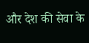और देश की सेवा के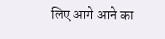लिए आगे आने का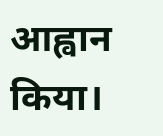आह्वान किया।